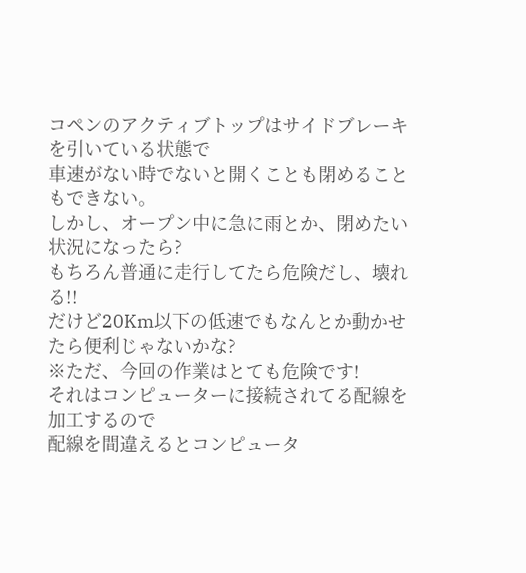コペンのアクティブトップはサイドブレーキを引いている状態で
車速がない時でないと開くことも閉めることもできない。
しかし、オープン中に急に雨とか、閉めたい状況になったら?
もちろん普通に走行してたら危険だし、壊れる!!
だけど20Km以下の低速でもなんとか動かせたら便利じゃないかな?
※ただ、今回の作業はとても危険です!
それはコンピューターに接続されてる配線を加工するので
配線を間違えるとコンピュータ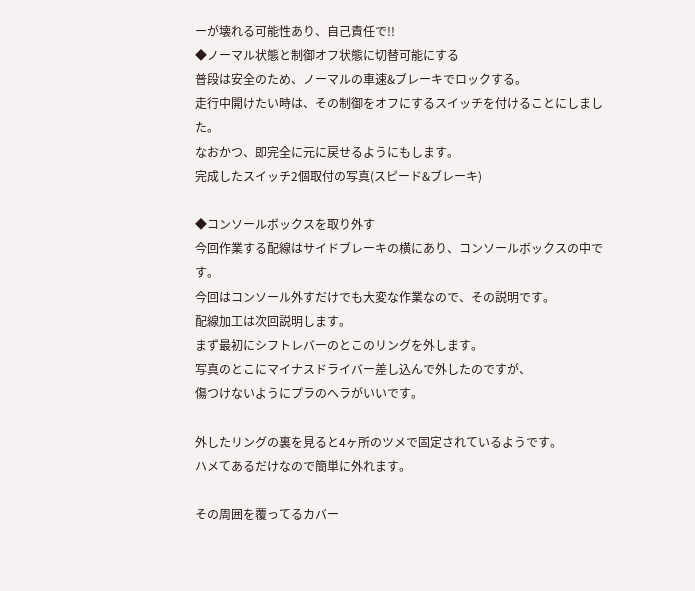ーが壊れる可能性あり、自己責任で!!
◆ノーマル状態と制御オフ状態に切替可能にする
普段は安全のため、ノーマルの車速&ブレーキでロックする。
走行中開けたい時は、その制御をオフにするスイッチを付けることにしました。
なおかつ、即完全に元に戻せるようにもします。
完成したスイッチ2個取付の写真(スピード&ブレーキ)

◆コンソールボックスを取り外す
今回作業する配線はサイドブレーキの横にあり、コンソールボックスの中です。
今回はコンソール外すだけでも大変な作業なので、その説明です。
配線加工は次回説明します。
まず最初にシフトレバーのとこのリングを外します。
写真のとこにマイナスドライバー差し込んで外したのですが、
傷つけないようにプラのヘラがいいです。

外したリングの裏を見ると4ヶ所のツメで固定されているようです。
ハメてあるだけなので簡単に外れます。

その周囲を覆ってるカバー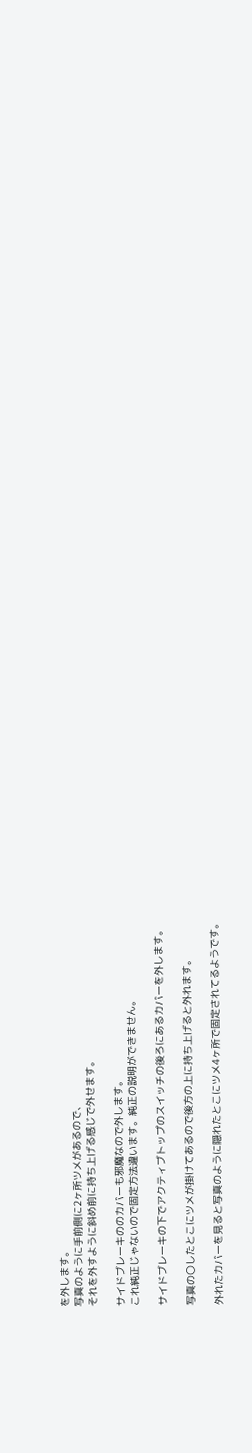を外します。
写真のように手前側に2ヶ所ツメがあるので、
それを外すように斜め前に持ち上げる感じで外せます。

サイドブレーキののカバーも邪魔なので外します。
これ純正じゃないので固定方法違います。純正の説明ができません。

サイドブレーキの下でアクティブトップのスイッチの後ろにあるカバーを外します。

写真の〇したとこにツメが掛けてあるので後方の上に持ち上げると外れます。

外れたカバーを見ると写真のように隠れたとこにツメ4ヶ所で固定されてるようです。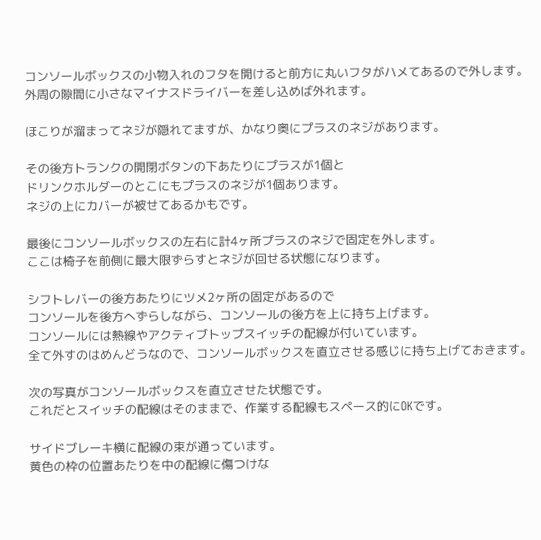コンソールボックスの小物入れのフタを開けると前方に丸いフタがハメてあるので外します。
外周の隙間に小さなマイナスドライバーを差し込めば外れます。

ほこりが溜まってネジが隠れてますが、かなり奥にプラスのネジがあります。

その後方トランクの開閉ボタンの下あたりにプラスが1個と
ドリンクホルダーのとこにもプラスのネジが1個あります。
ネジの上にカバーが被せてあるかもです。

最後にコンソールボックスの左右に計4ヶ所プラスのネジで固定を外します。
ここは椅子を前側に最大限ずらすとネジが回せる状態になります。

シフトレバーの後方あたりにツメ2ヶ所の固定があるので
コンソールを後方へずらしながら、コンソールの後方を上に持ち上げます。
コンソールには熱線やアクティブトップスイッチの配線が付いています。
全て外すのはめんどうなので、コンソールボックスを直立させる感じに持ち上げておきます。

次の写真がコンソールボックスを直立させた状態です。
これだとスイッチの配線はそのままで、作業する配線もスペース的にOKです。

サイドブレーキ横に配線の束が通っています。
黄色の枠の位置あたりを中の配線に傷つけな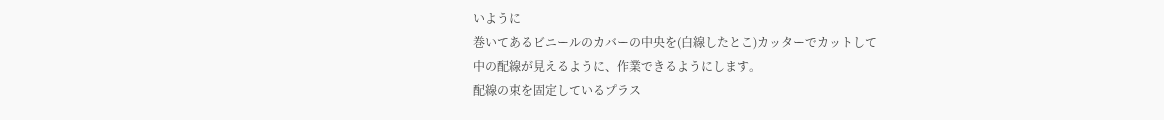いように
巻いてあるビニールのカバーの中央を(白線したとこ)カッターでカットして
中の配線が見えるように、作業できるようにします。
配線の束を固定しているプラス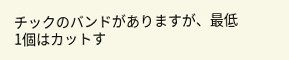チックのバンドがありますが、最低1個はカットす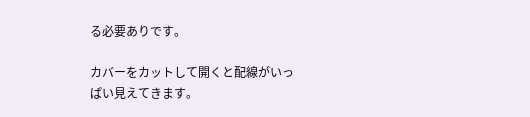る必要ありです。

カバーをカットして開くと配線がいっぱい見えてきます。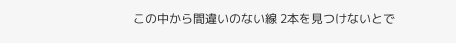この中から間違いのない線 2本を見つけないとで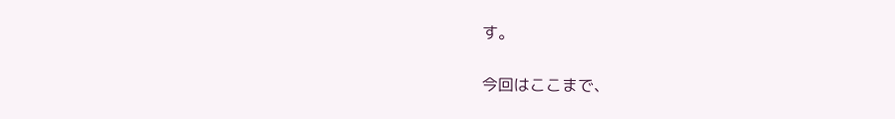す。

今回はここまで、